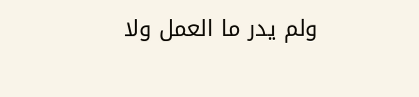ولم يدر ما العمل ولا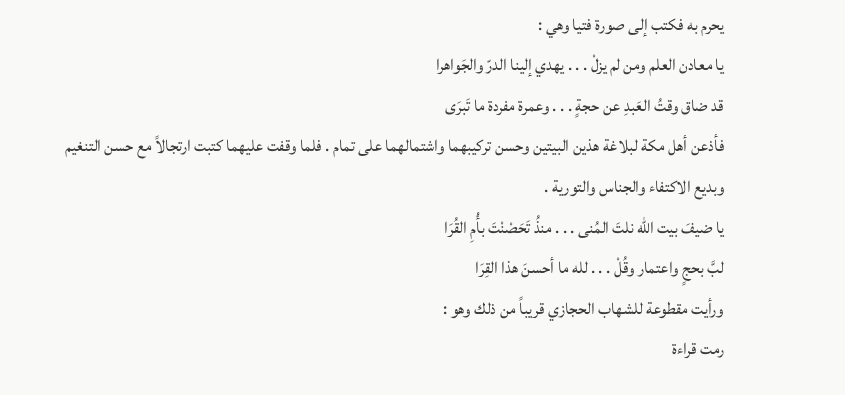يحرم به فكتب إلى صورة فتيا وهي :
يا معادن العلم ومن لم يزلْ . . . يهدي إلينا الدرّ والجَواهرا
قد ضاق وقتُ العَبدِ عن حجةٍ . . . وعمرة مفردة ما تَبرَى
فأذعن أهل مكة لبلاغة هذين البيتين وحسن تركيبهما واشتمالهما على تمام . فلما وقفت عليهما كتبت ارتجالاً مع حسن التنغيم وبديع الاكتفاء والجناس والتورية .
يا ضيفَ بيت الله نلتَ المُنى . . . منذُ تَحَصْنْتَ بأُمِ القُرَا
لبَّ بحجٍ واعتمار وقُلْ . . . لله ما أحسنَ هذا القِرَا
ورأيت مقطوعة للشهاب الحجازي قريباً من ذلك وهو :
رمت قراءة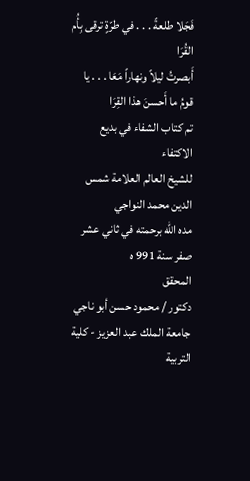فَجَلا طلعةً . . . في طرّةٍ ترقى بِأُم القُرَا
أَبصرتُ ليلاً ونهاراً مَعَا . . . يا قومُ ما أَحسنَ هذا القِرَا
تم كتاب الشفاء في بديع الاكتفاء
للشيخ العالم العلامة شمس الدين محمد النواجي
مده الله برحمته في ثاني عشر صفر سنة 991 ه
المحقق
دكتور / محمود حسن أبو ناجي
جامعة الملك عبد العزيز - كلية التربية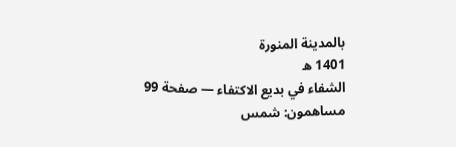بالمدينة المنورة
1401 ه
الشفاء في بديع الاكتفاء — صفحة 99
مساهمون: شمس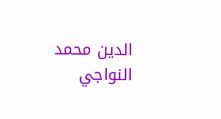الدين محمد النواجي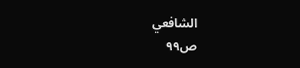الشافعي
ص٩٩